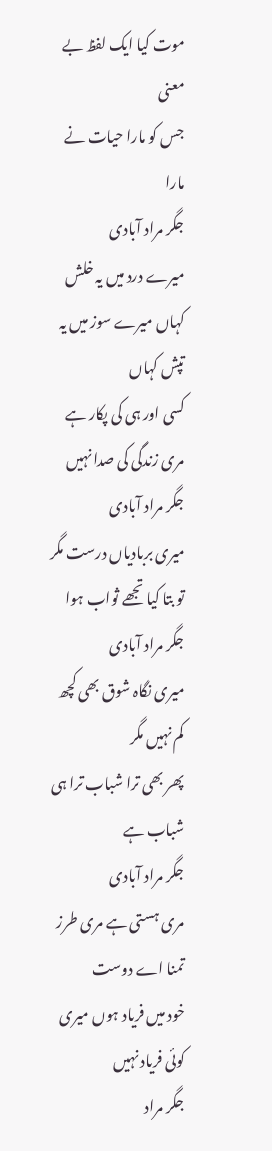موت کیا ایک لفظ بے معنی
جس کو مارا حیات نے مارا
جگر مراد آبادی
میرے درد میں یہ خلش کہاں میرے سوز میں یہ تپش کہاں
کسی اور ہی کی پکار ہے مری زندگی کی صدا نہیں
جگر مراد آبادی
میری بربادیاں درست مگر
تو بتا کیا تجھے ثواب ہوا
جگر مراد آبادی
میری نگاہ شوق بھی کچھ کم نہیں مگر
پھر بھی ترا شباب ترا ہی شباب ہے
جگر مراد آبادی
مری ہستی ہے مری طرز تمنا اے دوست
خود میں فریاد ہوں میری کوئی فریاد نہیں
جگر مراد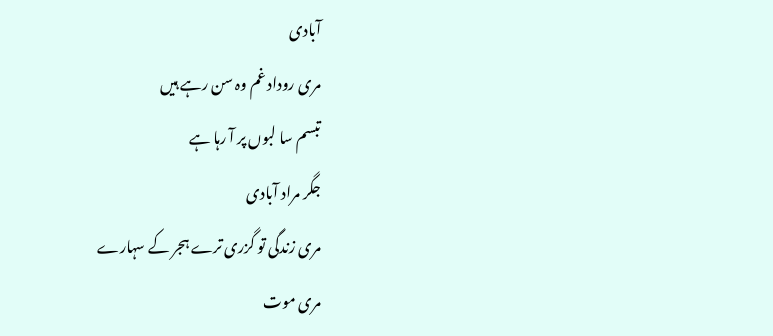آبادی
مری روداد غم وہ سن رہے ہیں
تبسم سا لبوں پر آ رہا ہے
جگر مراد آبادی
مری زندگی تو گزری ترے ہجر کے سہارے
مری موت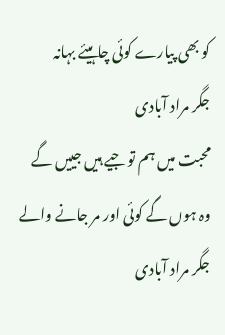کو بھی پیارے کوئی چاہیئے بہانہ
جگر مراد آبادی
محبت میں ہم تو جیے ہیں جییں گے
وہ ہوں گے کوئی اور مر جانے والے
جگر مراد آبادی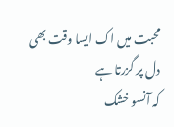محبت میں اک ایسا وقت بھی دل پر گزرتا ہے
کہ آنسو خشک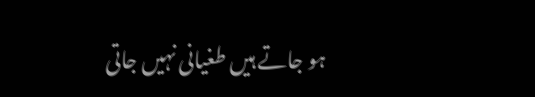ہو جاتے ہیں طغیانی نہیں جاتی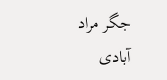جگر مراد آبادی